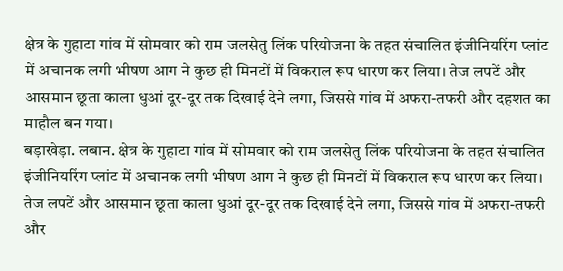क्षेत्र के गुहाटा गांव में सोमवार को राम जलसेतु लिंक परियोजना के तहत संचालित इंजीनियरिंग प्लांट में अचानक लगी भीषण आग ने कुछ ही मिनटों में विकराल रूप धारण कर लिया। तेज लपटें और आसमान छूता काला धुआं दूर-दूर तक दिखाई देने लगा, जिससे गांव में अफरा-तफरी और दहशत का माहौल बन गया।
बड़ाखेड़ा. लबान. क्षेत्र के गुहाटा गांव में सोमवार को राम जलसेतु लिंक परियोजना के तहत संचालित इंजीनियरिंग प्लांट में अचानक लगी भीषण आग ने कुछ ही मिनटों में विकराल रूप धारण कर लिया। तेज लपटें और आसमान छूता काला धुआं दूर-दूर तक दिखाई देने लगा, जिससे गांव में अफरा-तफरी और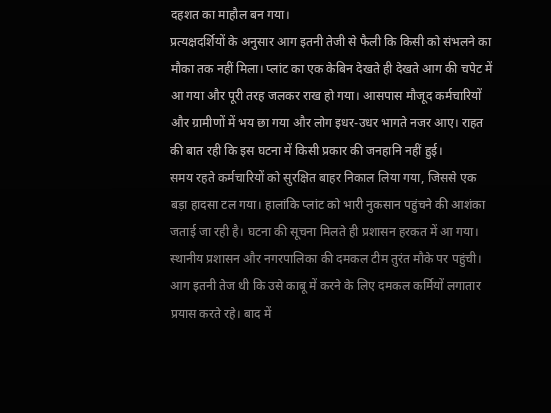दहशत का माहौल बन गया।
प्रत्यक्षदर्शियों के अनुसार आग इतनी तेजी से फैली कि किसी को संभलने का मौका तक नहीं मिला। प्लांट का एक केबिन देखते ही देखते आग की चपेट में आ गया और पूरी तरह जलकर राख हो गया। आसपास मौजूद कर्मचारियों और ग्रामीणों में भय छा गया और लोग इधर-उधर भागते नजर आए। राहत की बात रही कि इस घटना में किसी प्रकार की जनहानि नहीं हुई।
समय रहते कर्मचारियों को सुरक्षित बाहर निकाल लिया गया, जिससे एक बड़ा हादसा टल गया। हालांकि प्लांट को भारी नुकसान पहुंचने की आशंका जताई जा रही है। घटना की सूचना मिलते ही प्रशासन हरकत में आ गया। स्थानीय प्रशासन और नगरपालिका की दमकल टीम तुरंत मौके पर पहुंची। आग इतनी तेज थी कि उसे काबू में करने के लिए दमकल कर्मियों लगातार प्रयास करते रहे। बाद में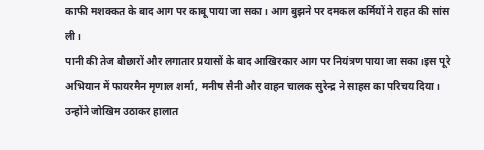काफी मशक्कत के बाद आग पर काबू पाया जा सका। आग बुझने पर दमकल कर्मियों ने राहत की सांस ली।
पानी की तेज बौछारों और लगातार प्रयासों के बाद आखिरकार आग पर नियंत्रण पाया जा सका।इस पूरे अभियान में फायरमैन मृणाल शर्मा, मनीष सैनी और वाहन चालक सुरेन्द्र ने साहस का परिचय दिया। उन्होंने जोखिम उठाकर हालात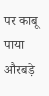पर काबू पाया औरबड़े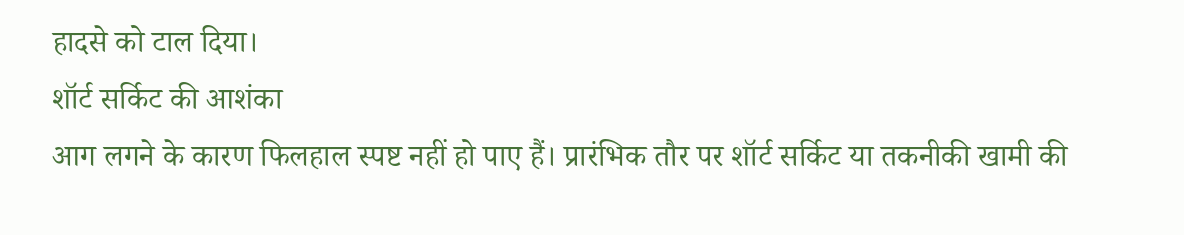हादसे को टाल दिया।
शॉर्ट सर्किट की आशंका
आग लगने के कारण फिलहाल स्पष्ट नहीं हो पाए हैं। प्रारंभिक तौर पर शॉर्ट सर्किट या तकनीकी खामी की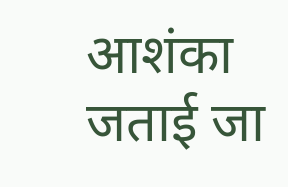आशंका जताई जा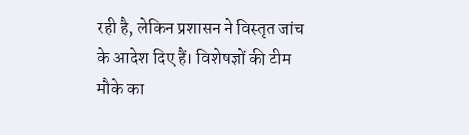रही है, लेकिन प्रशासन ने विस्तृत जांच के आदेश दिए हैं। विशेषज्ञों की टीम मौके का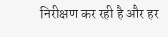निरीक्षण कर रही है और हर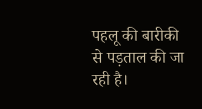पहलू की बारीकी से पड़ताल की जा रही है।